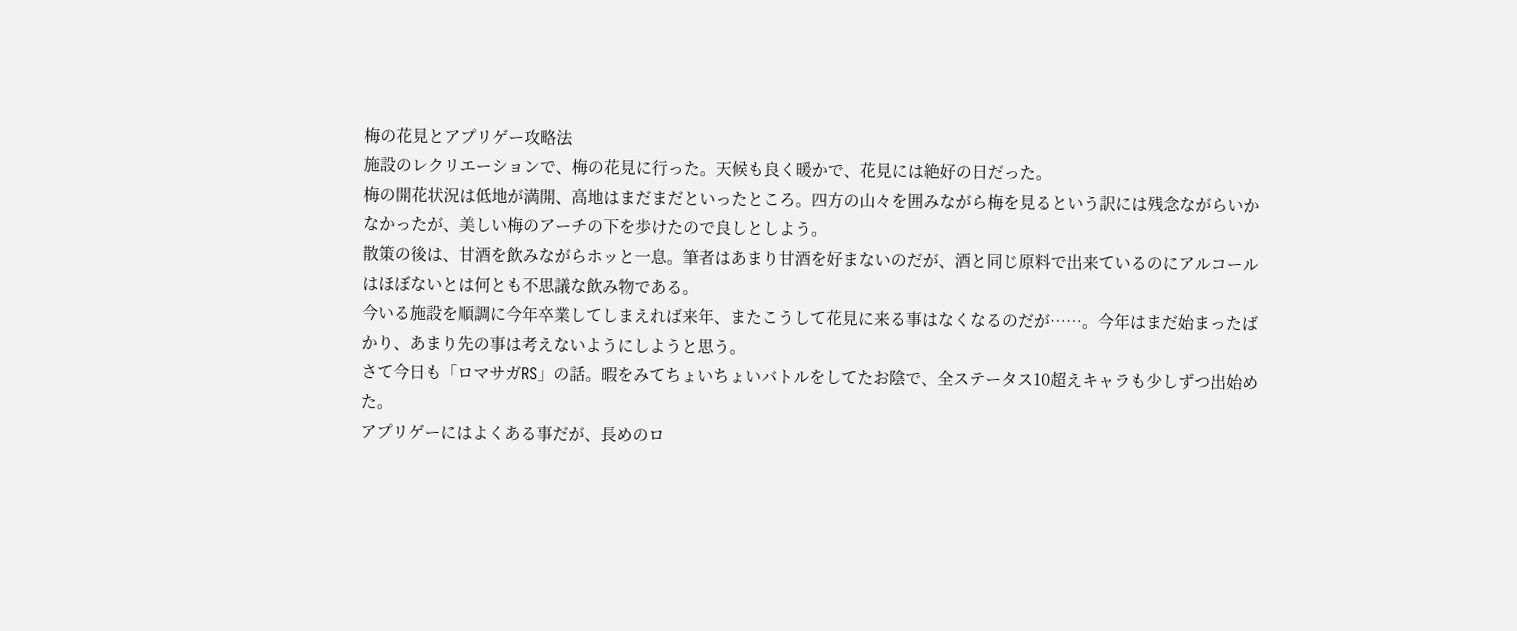梅の花見とアプリゲー攻略法
施設のレクリエーションで、梅の花見に行った。天候も良く暖かで、花見には絶好の日だった。
梅の開花状況は低地が満開、高地はまだまだといったところ。四方の山々を囲みながら梅を見るという訳には残念ながらいかなかったが、美しい梅のアーチの下を歩けたので良しとしよう。
散策の後は、甘酒を飲みながらホッと一息。筆者はあまり甘酒を好まないのだが、酒と同じ原料で出来ているのにアルコールはほぼないとは何とも不思議な飲み物である。
今いる施設を順調に今年卒業してしまえれば来年、またこうして花見に来る事はなくなるのだが……。今年はまだ始まったばかり、あまり先の事は考えないようにしようと思う。
さて今日も「ロマサガRS」の話。暇をみてちょいちょいバトルをしてたお陰で、全ステータス10超えキャラも少しずつ出始めた。
アプリゲーにはよくある事だが、長めのロ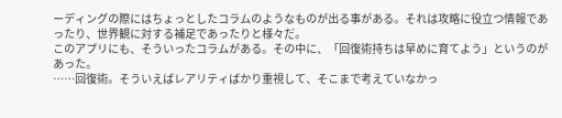ーディングの際にはちょっとしたコラムのようなものが出る事がある。それは攻略に役立つ情報であったり、世界観に対する補足であったりと様々だ。
このアプリにも、そういったコラムがある。その中に、「回復術持ちは早めに育てよう」というのがあった。
……回復術。そういえばレアリティばかり重視して、そこまで考えていなかっ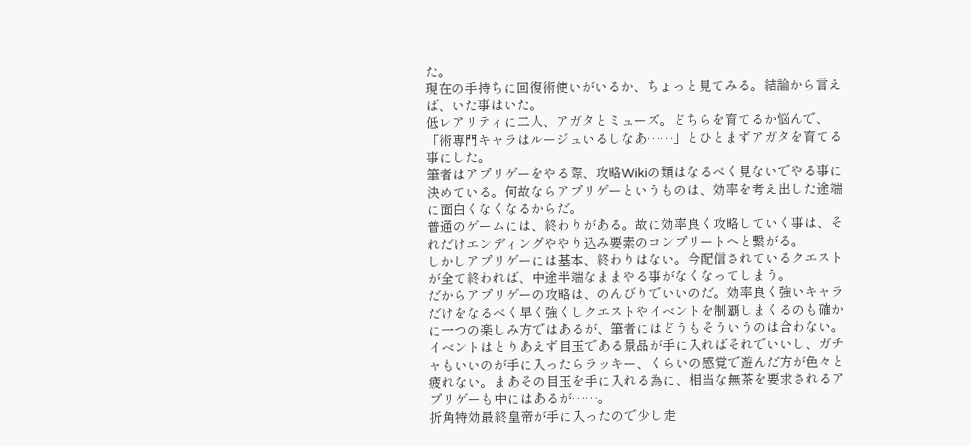た。
現在の手持ちに回復術使いがいるか、ちょっと見てみる。結論から言えば、いた事はいた。
低レアリティに二人、アガタとミューズ。どちらを育てるか悩んで、「術専門キャラはルージュいるしなあ……」とひとまずアガタを育てる事にした。
筆者はアプリゲーをやる際、攻略Wikiの類はなるべく見ないでやる事に決めている。何故ならアプリゲーというものは、効率を考え出した途端に面白くなくなるからだ。
普通のゲームには、終わりがある。故に効率良く攻略していく事は、それだけエンディングややり込み要素のコンプリートへと繋がる。
しかしアプリゲーには基本、終わりはない。今配信されているクエストが全て終われば、中途半端なままやる事がなくなってしまう。
だからアプリゲーの攻略は、のんびりでいいのだ。効率良く強いキャラだけをなるべく早く強くしクエストやイベントを制覇しまくるのも確かに一つの楽しみ方ではあるが、筆者にはどうもそういうのは合わない。
イベントはとりあえず目玉である景品が手に入ればそれでいいし、ガチャもいいのが手に入ったらラッキー、くらいの感覚で遊んだ方が色々と疲れない。まあその目玉を手に入れる為に、相当な無茶を要求されるアプリゲーも中にはあるが……。
折角特効最終皇帝が手に入ったので少し走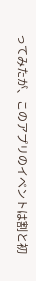ってみたが、このアプリのイベントは割と初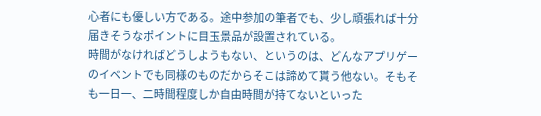心者にも優しい方である。途中参加の筆者でも、少し頑張れば十分届きそうなポイントに目玉景品が設置されている。
時間がなければどうしようもない、というのは、どんなアプリゲーのイベントでも同様のものだからそこは諦めて貰う他ない。そもそも一日一、二時間程度しか自由時間が持てないといった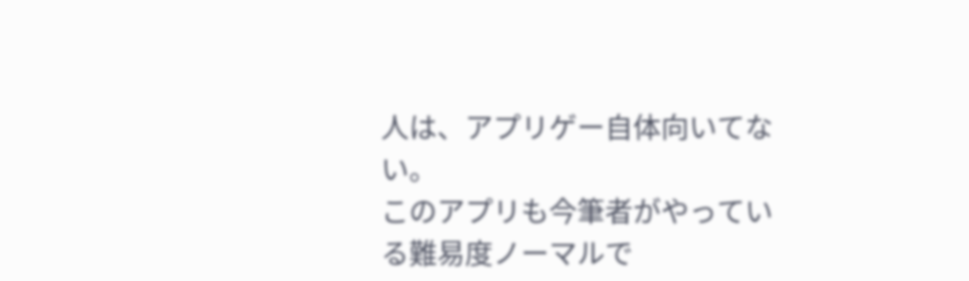人は、アプリゲー自体向いてない。
このアプリも今筆者がやっている難易度ノーマルで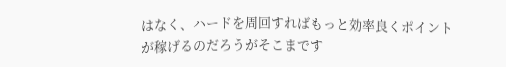はなく、ハードを周回すればもっと効率良くポイントが稼げるのだろうがそこまです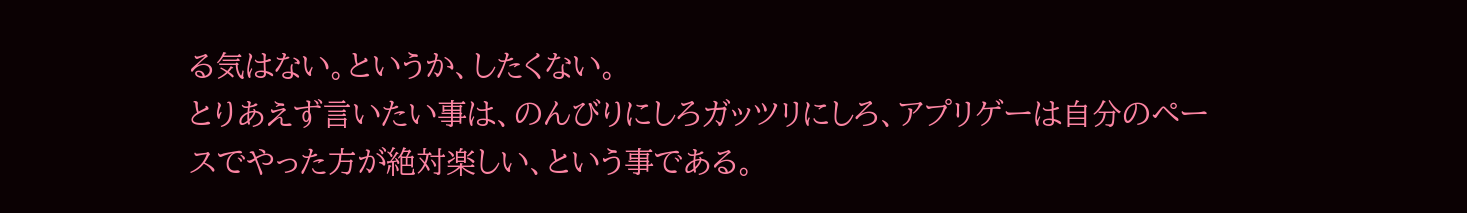る気はない。というか、したくない。
とりあえず言いたい事は、のんびりにしろガッツリにしろ、アプリゲーは自分のペースでやった方が絶対楽しい、という事である。